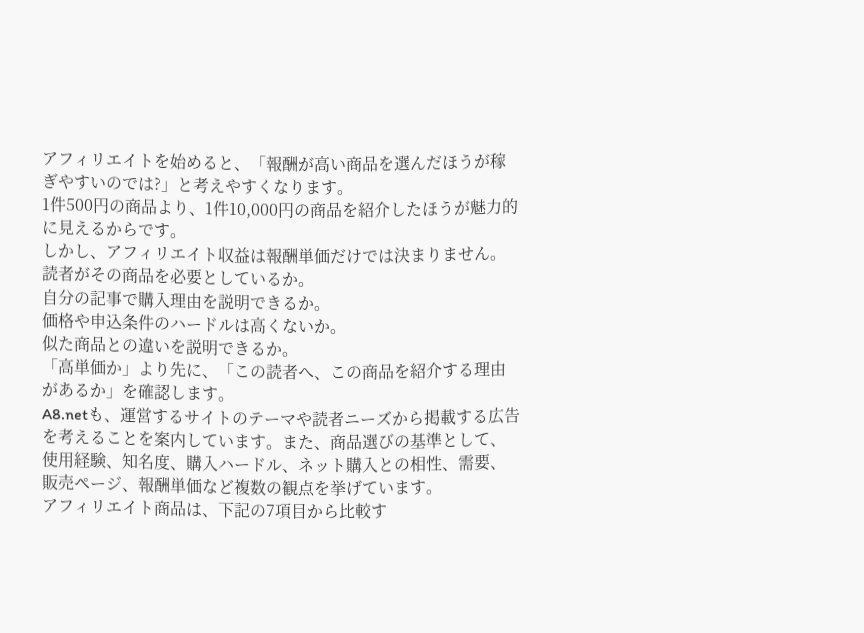アフィリエイトを始めると、「報酬が高い商品を選んだほうが稼ぎやすいのでは?」と考えやすくなります。
1件500円の商品より、1件10,000円の商品を紹介したほうが魅力的に見えるからです。
しかし、アフィリエイト収益は報酬単価だけでは決まりません。
読者がその商品を必要としているか。
自分の記事で購入理由を説明できるか。
価格や申込条件のハードルは高くないか。
似た商品との違いを説明できるか。
「高単価か」より先に、「この読者へ、この商品を紹介する理由があるか」を確認します。
A8.netも、運営するサイトのテーマや読者ニーズから掲載する広告を考えることを案内しています。また、商品選びの基準として、使用経験、知名度、購入ハードル、ネット購入との相性、需要、販売ページ、報酬単価など複数の観点を挙げています。
アフィリエイト商品は、下記の7項目から比較す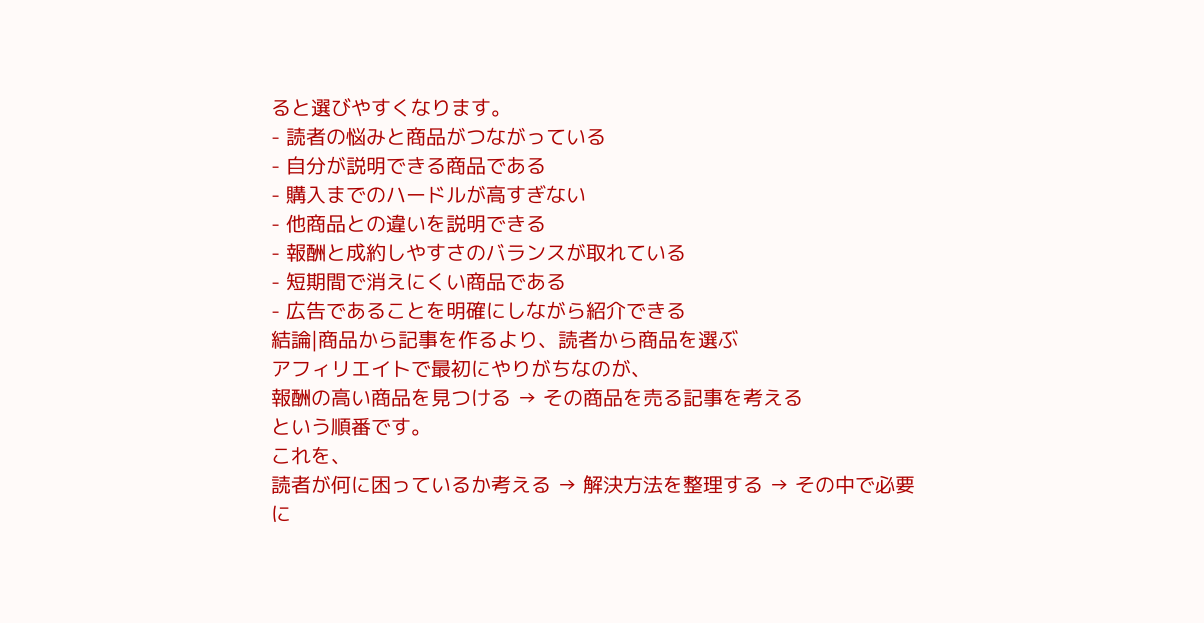ると選びやすくなります。
- 読者の悩みと商品がつながっている
- 自分が説明できる商品である
- 購入までのハードルが高すぎない
- 他商品との違いを説明できる
- 報酬と成約しやすさのバランスが取れている
- 短期間で消えにくい商品である
- 広告であることを明確にしながら紹介できる
結論|商品から記事を作るより、読者から商品を選ぶ
アフィリエイトで最初にやりがちなのが、
報酬の高い商品を見つける → その商品を売る記事を考える
という順番です。
これを、
読者が何に困っているか考える → 解決方法を整理する → その中で必要に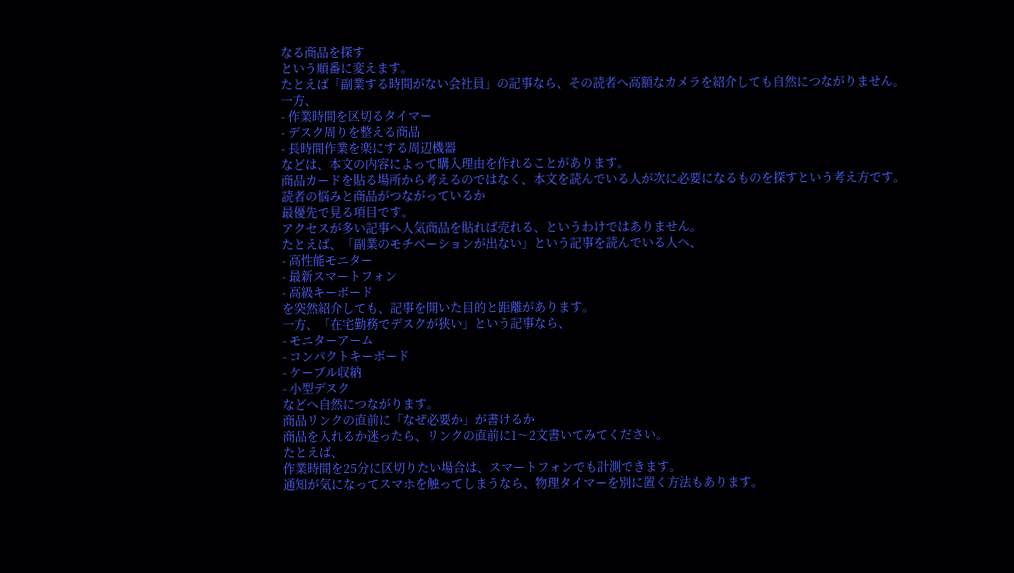なる商品を探す
という順番に変えます。
たとえば「副業する時間がない会社員」の記事なら、その読者へ高額なカメラを紹介しても自然につながりません。
一方、
- 作業時間を区切るタイマー
- デスク周りを整える商品
- 長時間作業を楽にする周辺機器
などは、本文の内容によって購入理由を作れることがあります。
商品カードを貼る場所から考えるのではなく、本文を読んでいる人が次に必要になるものを探すという考え方です。
読者の悩みと商品がつながっているか
最優先で見る項目です。
アクセスが多い記事へ人気商品を貼れば売れる、というわけではありません。
たとえば、「副業のモチベーションが出ない」という記事を読んでいる人へ、
- 高性能モニター
- 最新スマートフォン
- 高級キーボード
を突然紹介しても、記事を開いた目的と距離があります。
一方、「在宅勤務でデスクが狭い」という記事なら、
- モニターアーム
- コンパクトキーボード
- ケーブル収納
- 小型デスク
などへ自然につながります。
商品リンクの直前に「なぜ必要か」が書けるか
商品を入れるか迷ったら、リンクの直前に1〜2文書いてみてください。
たとえば、
作業時間を25分に区切りたい場合は、スマートフォンでも計測できます。
通知が気になってスマホを触ってしまうなら、物理タイマーを別に置く方法もあります。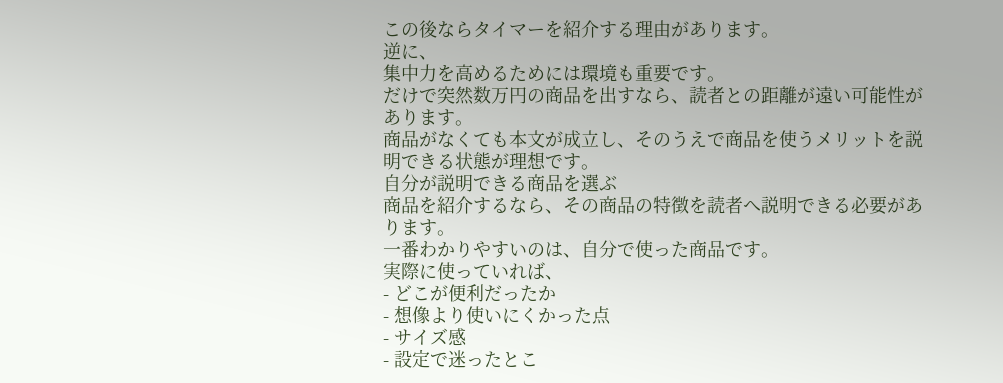この後ならタイマーを紹介する理由があります。
逆に、
集中力を高めるためには環境も重要です。
だけで突然数万円の商品を出すなら、読者との距離が遠い可能性があります。
商品がなくても本文が成立し、そのうえで商品を使うメリットを説明できる状態が理想です。
自分が説明できる商品を選ぶ
商品を紹介するなら、その商品の特徴を読者へ説明できる必要があります。
一番わかりやすいのは、自分で使った商品です。
実際に使っていれば、
- どこが便利だったか
- 想像より使いにくかった点
- サイズ感
- 設定で迷ったとこ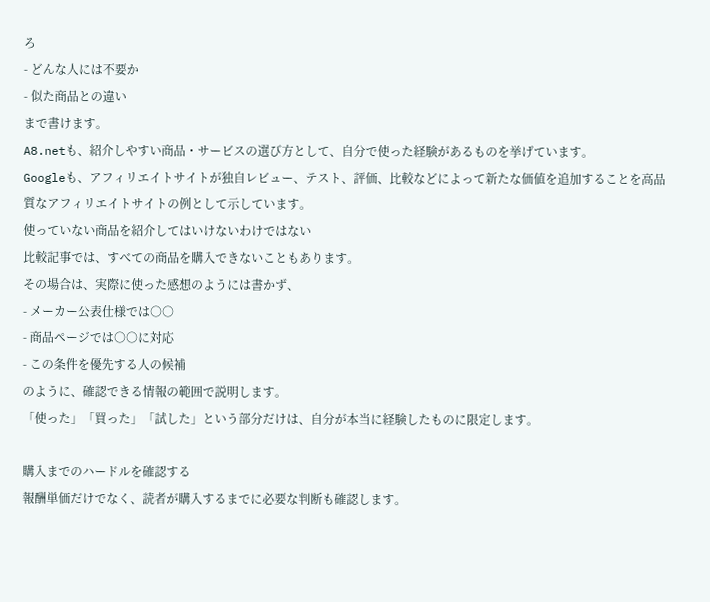ろ
- どんな人には不要か
- 似た商品との違い
まで書けます。
A8.netも、紹介しやすい商品・サービスの選び方として、自分で使った経験があるものを挙げています。
Googleも、アフィリエイトサイトが独自レビュー、テスト、評価、比較などによって新たな価値を追加することを高品質なアフィリエイトサイトの例として示しています。
使っていない商品を紹介してはいけないわけではない
比較記事では、すべての商品を購入できないこともあります。
その場合は、実際に使った感想のようには書かず、
- メーカー公表仕様では○○
- 商品ページでは○○に対応
- この条件を優先する人の候補
のように、確認できる情報の範囲で説明します。
「使った」「買った」「試した」という部分だけは、自分が本当に経験したものに限定します。

購入までのハードルを確認する
報酬単価だけでなく、読者が購入するまでに必要な判断も確認します。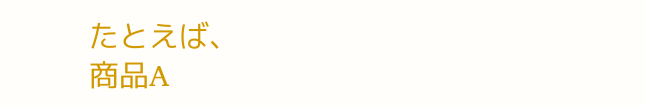たとえば、
商品A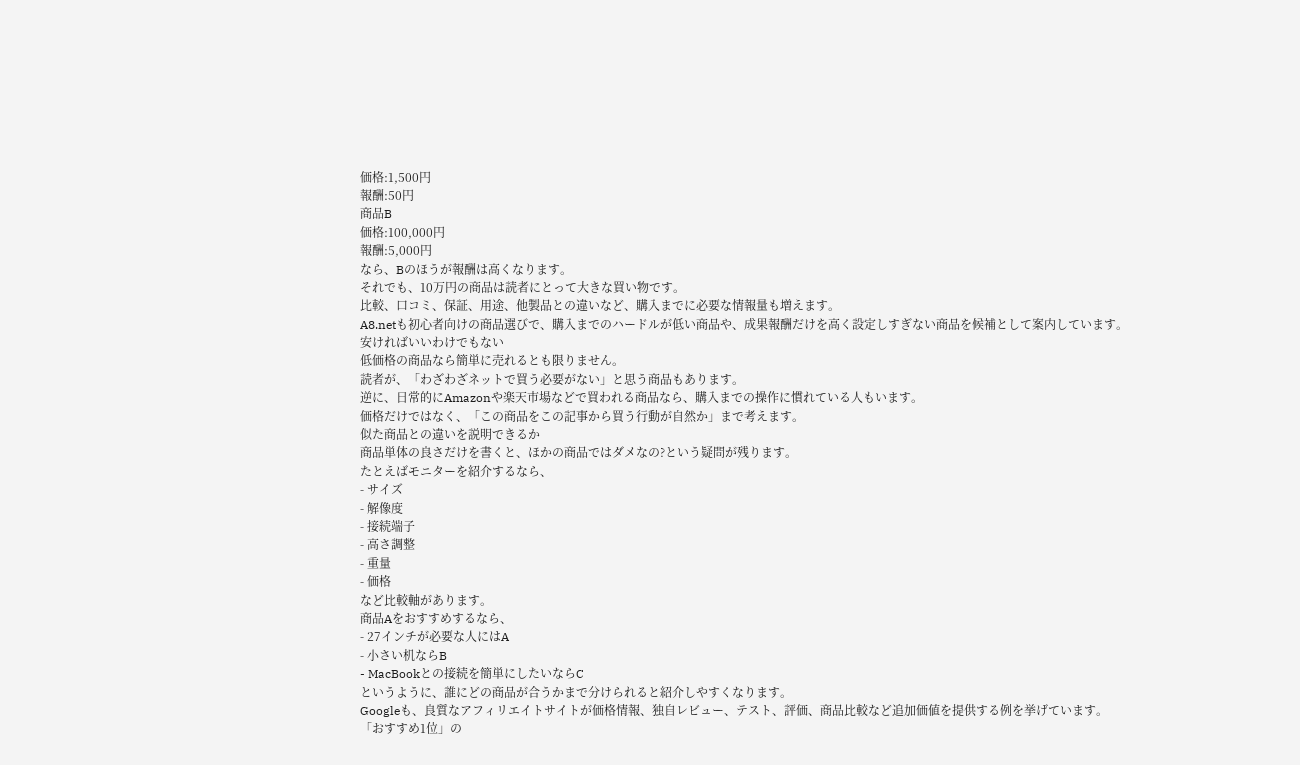価格:1,500円
報酬:50円
商品B
価格:100,000円
報酬:5,000円
なら、Bのほうが報酬は高くなります。
それでも、10万円の商品は読者にとって大きな買い物です。
比較、口コミ、保証、用途、他製品との違いなど、購入までに必要な情報量も増えます。
A8.netも初心者向けの商品選びで、購入までのハードルが低い商品や、成果報酬だけを高く設定しすぎない商品を候補として案内しています。
安ければいいわけでもない
低価格の商品なら簡単に売れるとも限りません。
読者が、「わざわざネットで買う必要がない」と思う商品もあります。
逆に、日常的にAmazonや楽天市場などで買われる商品なら、購入までの操作に慣れている人もいます。
価格だけではなく、「この商品をこの記事から買う行動が自然か」まで考えます。
似た商品との違いを説明できるか
商品単体の良さだけを書くと、ほかの商品ではダメなの?という疑問が残ります。
たとえばモニターを紹介するなら、
- サイズ
- 解像度
- 接続端子
- 高さ調整
- 重量
- 価格
など比較軸があります。
商品Aをおすすめするなら、
- 27インチが必要な人にはA
- 小さい机ならB
- MacBookとの接続を簡単にしたいならC
というように、誰にどの商品が合うかまで分けられると紹介しやすくなります。
Googleも、良質なアフィリエイトサイトが価格情報、独自レビュー、テスト、評価、商品比較など追加価値を提供する例を挙げています。
「おすすめ1位」の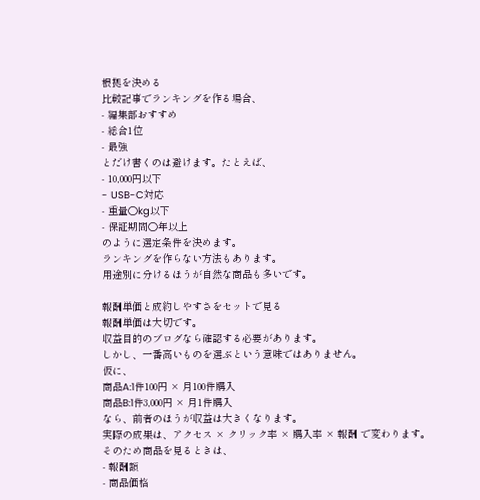根拠を決める
比較記事でランキングを作る場合、
- 編集部おすすめ
- 総合1位
- 最強
とだけ書くのは避けます。たとえば、
- 10,000円以下
- USB-C対応
- 重量○kg以下
- 保証期間○年以上
のように選定条件を決めます。
ランキングを作らない方法もあります。
用途別に分けるほうが自然な商品も多いです。

報酬単価と成約しやすさをセットで見る
報酬単価は大切です。
収益目的のブログなら確認する必要があります。
しかし、一番高いものを選ぶという意味ではありません。
仮に、
商品A:1件100円 × 月100件購入
商品B:1件3,000円 × 月1件購入
なら、前者のほうが収益は大きくなります。
実際の成果は、アクセス × クリック率 × 購入率 × 報酬 で変わります。
そのため商品を見るときは、
- 報酬額
- 商品価格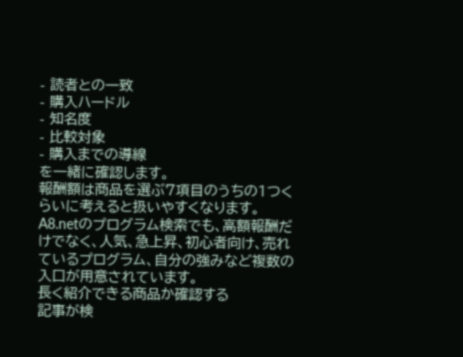- 読者との一致
- 購入ハードル
- 知名度
- 比較対象
- 購入までの導線
を一緒に確認します。
報酬額は商品を選ぶ7項目のうちの1つくらいに考えると扱いやすくなります。
A8.netのプログラム検索でも、高額報酬だけでなく、人気、急上昇、初心者向け、売れているプログラム、自分の強みなど複数の入口が用意されています。
長く紹介できる商品か確認する
記事が検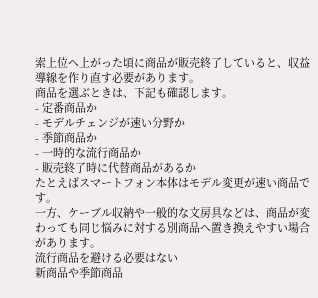索上位へ上がった頃に商品が販売終了していると、収益導線を作り直す必要があります。
商品を選ぶときは、下記も確認します。
- 定番商品か
- モデルチェンジが速い分野か
- 季節商品か
- 一時的な流行商品か
- 販売終了時に代替商品があるか
たとえばスマートフォン本体はモデル変更が速い商品です。
一方、ケーブル収納や一般的な文房具などは、商品が変わっても同じ悩みに対する別商品へ置き換えやすい場合があります。
流行商品を避ける必要はない
新商品や季節商品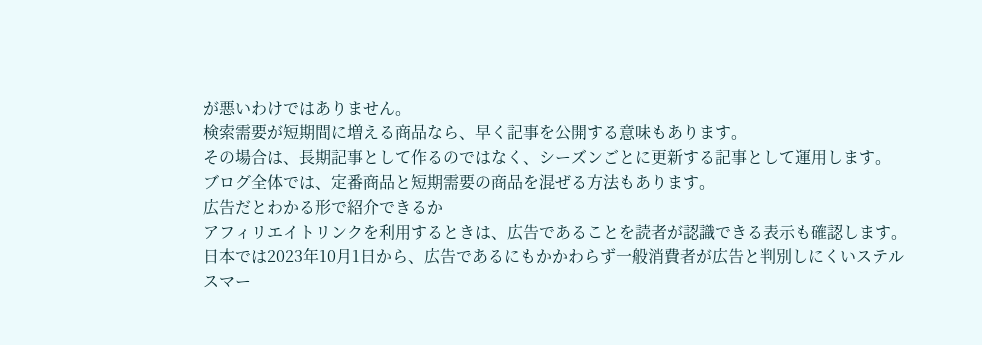が悪いわけではありません。
検索需要が短期間に増える商品なら、早く記事を公開する意味もあります。
その場合は、長期記事として作るのではなく、シーズンごとに更新する記事として運用します。
ブログ全体では、定番商品と短期需要の商品を混ぜる方法もあります。
広告だとわかる形で紹介できるか
アフィリエイトリンクを利用するときは、広告であることを読者が認識できる表示も確認します。
日本では2023年10月1日から、広告であるにもかかわらず一般消費者が広告と判別しにくいステルスマー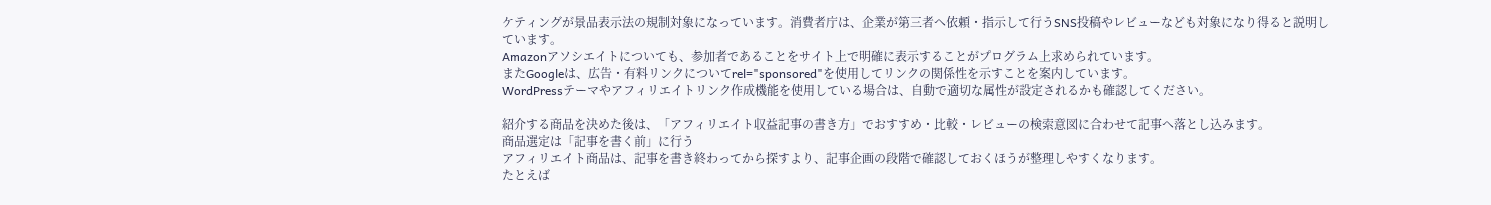ケティングが景品表示法の規制対象になっています。消費者庁は、企業が第三者へ依頼・指示して行うSNS投稿やレビューなども対象になり得ると説明しています。
Amazonアソシエイトについても、参加者であることをサイト上で明確に表示することがプログラム上求められています。
またGoogleは、広告・有料リンクについてrel="sponsored"を使用してリンクの関係性を示すことを案内しています。
WordPressテーマやアフィリエイトリンク作成機能を使用している場合は、自動で適切な属性が設定されるかも確認してください。

紹介する商品を決めた後は、「アフィリエイト収益記事の書き方」でおすすめ・比較・レビューの検索意図に合わせて記事へ落とし込みます。
商品選定は「記事を書く前」に行う
アフィリエイト商品は、記事を書き終わってから探すより、記事企画の段階で確認しておくほうが整理しやすくなります。
たとえば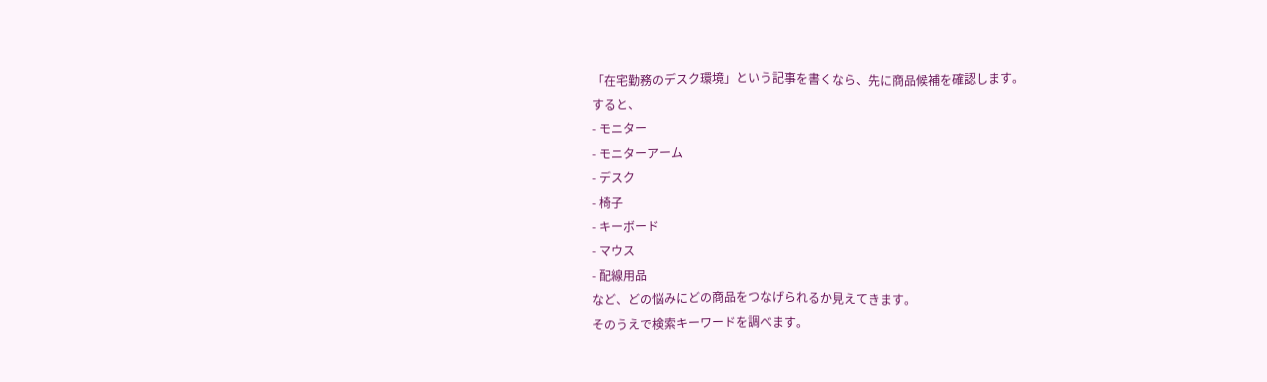「在宅勤務のデスク環境」という記事を書くなら、先に商品候補を確認します。
すると、
- モニター
- モニターアーム
- デスク
- 椅子
- キーボード
- マウス
- 配線用品
など、どの悩みにどの商品をつなげられるか見えてきます。
そのうえで検索キーワードを調べます。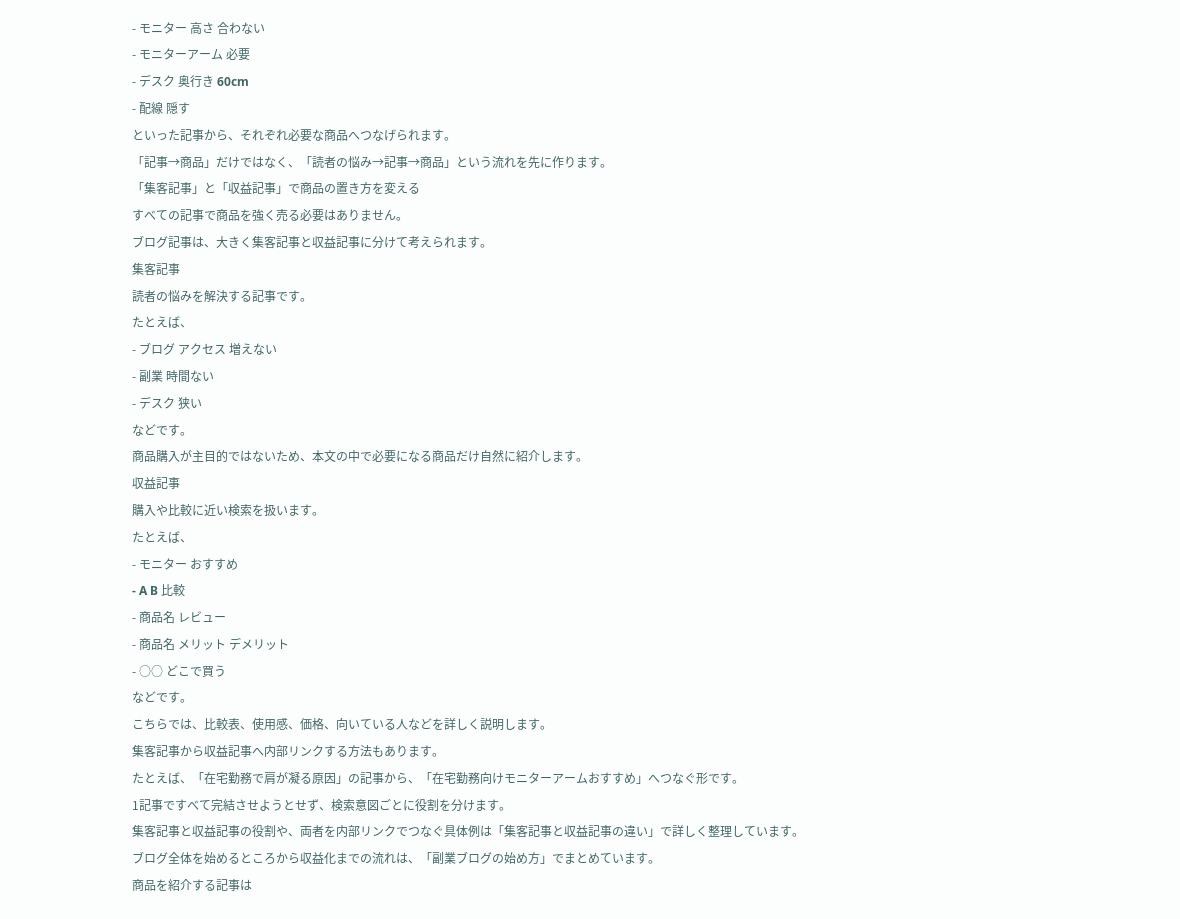- モニター 高さ 合わない
- モニターアーム 必要
- デスク 奥行き 60cm
- 配線 隠す
といった記事から、それぞれ必要な商品へつなげられます。
「記事→商品」だけではなく、「読者の悩み→記事→商品」という流れを先に作ります。
「集客記事」と「収益記事」で商品の置き方を変える
すべての記事で商品を強く売る必要はありません。
ブログ記事は、大きく集客記事と収益記事に分けて考えられます。
集客記事
読者の悩みを解決する記事です。
たとえば、
- ブログ アクセス 増えない
- 副業 時間ない
- デスク 狭い
などです。
商品購入が主目的ではないため、本文の中で必要になる商品だけ自然に紹介します。
収益記事
購入や比較に近い検索を扱います。
たとえば、
- モニター おすすめ
- A B 比較
- 商品名 レビュー
- 商品名 メリット デメリット
- ○○ どこで買う
などです。
こちらでは、比較表、使用感、価格、向いている人などを詳しく説明します。
集客記事から収益記事へ内部リンクする方法もあります。
たとえば、「在宅勤務で肩が凝る原因」の記事から、「在宅勤務向けモニターアームおすすめ」へつなぐ形です。
1記事ですべて完結させようとせず、検索意図ごとに役割を分けます。
集客記事と収益記事の役割や、両者を内部リンクでつなぐ具体例は「集客記事と収益記事の違い」で詳しく整理しています。
ブログ全体を始めるところから収益化までの流れは、「副業ブログの始め方」でまとめています。
商品を紹介する記事は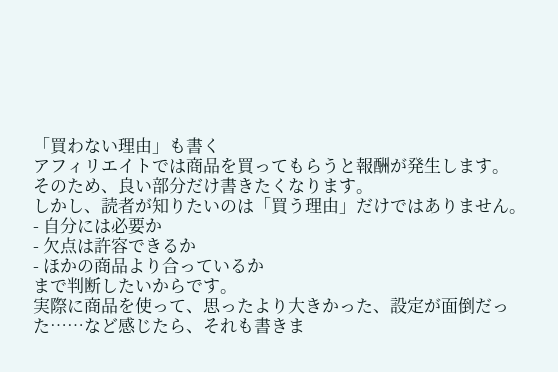「買わない理由」も書く
アフィリエイトでは商品を買ってもらうと報酬が発生します。
そのため、良い部分だけ書きたくなります。
しかし、読者が知りたいのは「買う理由」だけではありません。
- 自分には必要か
- 欠点は許容できるか
- ほかの商品より合っているか
まで判断したいからです。
実際に商品を使って、思ったより大きかった、設定が面倒だった……など感じたら、それも書きま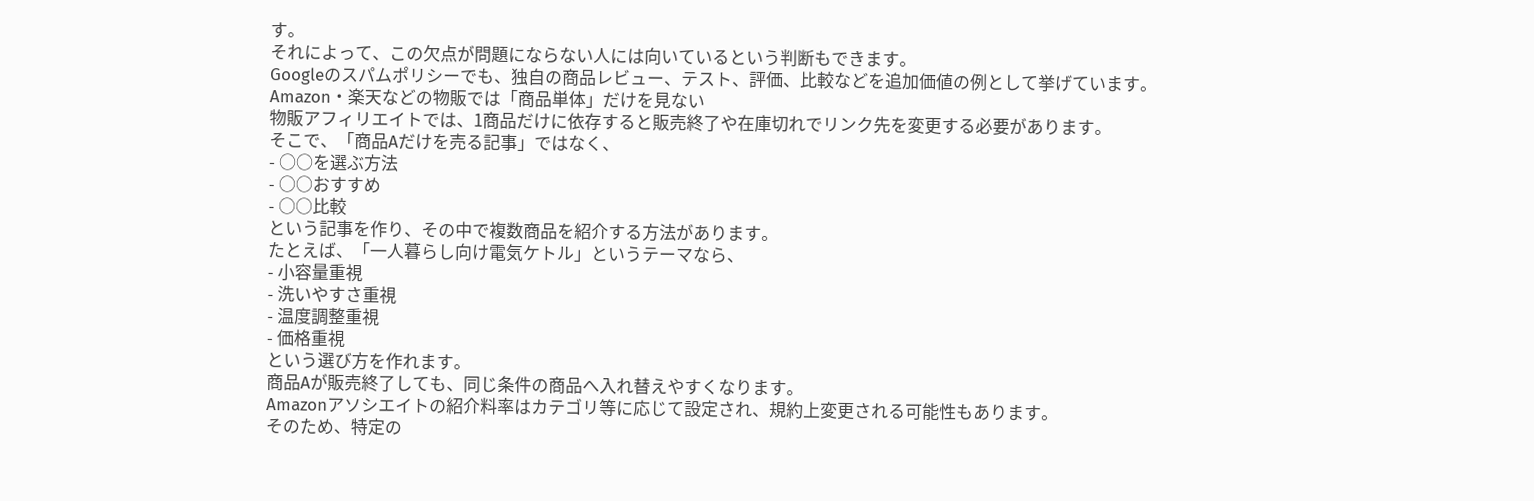す。
それによって、この欠点が問題にならない人には向いているという判断もできます。
Googleのスパムポリシーでも、独自の商品レビュー、テスト、評価、比較などを追加価値の例として挙げています。
Amazon・楽天などの物販では「商品単体」だけを見ない
物販アフィリエイトでは、1商品だけに依存すると販売終了や在庫切れでリンク先を変更する必要があります。
そこで、「商品Aだけを売る記事」ではなく、
- ○○を選ぶ方法
- ○○おすすめ
- ○○比較
という記事を作り、その中で複数商品を紹介する方法があります。
たとえば、「一人暮らし向け電気ケトル」というテーマなら、
- 小容量重視
- 洗いやすさ重視
- 温度調整重視
- 価格重視
という選び方を作れます。
商品Aが販売終了しても、同じ条件の商品へ入れ替えやすくなります。
Amazonアソシエイトの紹介料率はカテゴリ等に応じて設定され、規約上変更される可能性もあります。
そのため、特定の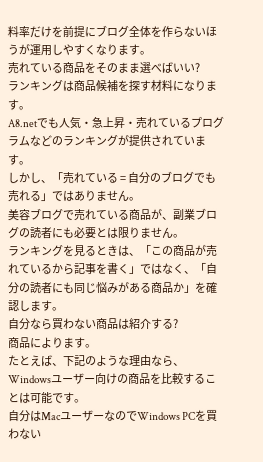料率だけを前提にブログ全体を作らないほうが運用しやすくなります。
売れている商品をそのまま選べばいい?
ランキングは商品候補を探す材料になります。
A8.netでも人気・急上昇・売れているプログラムなどのランキングが提供されています。
しかし、「売れている = 自分のブログでも売れる」ではありません。
美容ブログで売れている商品が、副業ブログの読者にも必要とは限りません。
ランキングを見るときは、「この商品が売れているから記事を書く」ではなく、「自分の読者にも同じ悩みがある商品か」を確認します。
自分なら買わない商品は紹介する?
商品によります。
たとえば、下記のような理由なら、Windowsユーザー向けの商品を比較することは可能です。
自分はMacユーザーなのでWindows PCを買わない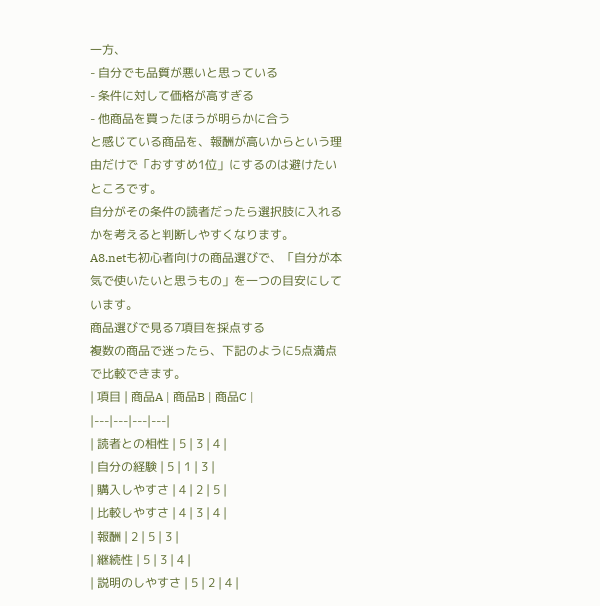一方、
- 自分でも品質が悪いと思っている
- 条件に対して価格が高すぎる
- 他商品を買ったほうが明らかに合う
と感じている商品を、報酬が高いからという理由だけで「おすすめ1位」にするのは避けたいところです。
自分がその条件の読者だったら選択肢に入れるかを考えると判断しやすくなります。
A8.netも初心者向けの商品選びで、「自分が本気で使いたいと思うもの」を一つの目安にしています。
商品選びで見る7項目を採点する
複数の商品で迷ったら、下記のように5点満点で比較できます。
| 項目 | 商品A | 商品B | 商品C |
|---|---|---|---|
| 読者との相性 | 5 | 3 | 4 |
| 自分の経験 | 5 | 1 | 3 |
| 購入しやすさ | 4 | 2 | 5 |
| 比較しやすさ | 4 | 3 | 4 |
| 報酬 | 2 | 5 | 3 |
| 継続性 | 5 | 3 | 4 |
| 説明のしやすさ | 5 | 2 | 4 |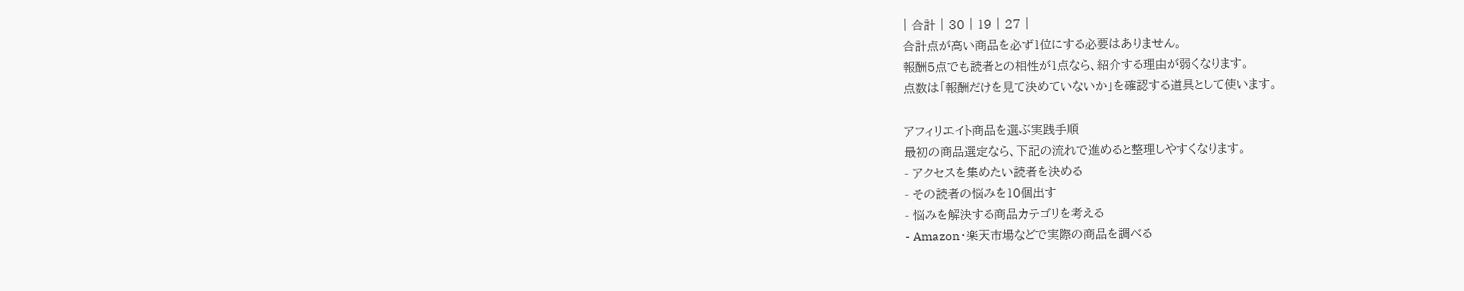| 合計 | 30 | 19 | 27 |
合計点が高い商品を必ず1位にする必要はありません。
報酬5点でも読者との相性が1点なら、紹介する理由が弱くなります。
点数は「報酬だけを見て決めていないか」を確認する道具として使います。

アフィリエイト商品を選ぶ実践手順
最初の商品選定なら、下記の流れで進めると整理しやすくなります。
- アクセスを集めたい読者を決める
- その読者の悩みを10個出す
- 悩みを解決する商品カテゴリを考える
- Amazon・楽天市場などで実際の商品を調べる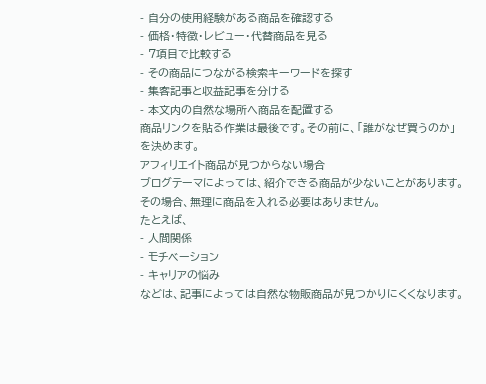- 自分の使用経験がある商品を確認する
- 価格・特徴・レビュー・代替商品を見る
- 7項目で比較する
- その商品につながる検索キーワードを探す
- 集客記事と収益記事を分ける
- 本文内の自然な場所へ商品を配置する
商品リンクを貼る作業は最後です。その前に、「誰がなぜ買うのか」を決めます。
アフィリエイト商品が見つからない場合
ブログテーマによっては、紹介できる商品が少ないことがあります。
その場合、無理に商品を入れる必要はありません。
たとえば、
- 人間関係
- モチベーション
- キャリアの悩み
などは、記事によっては自然な物販商品が見つかりにくくなります。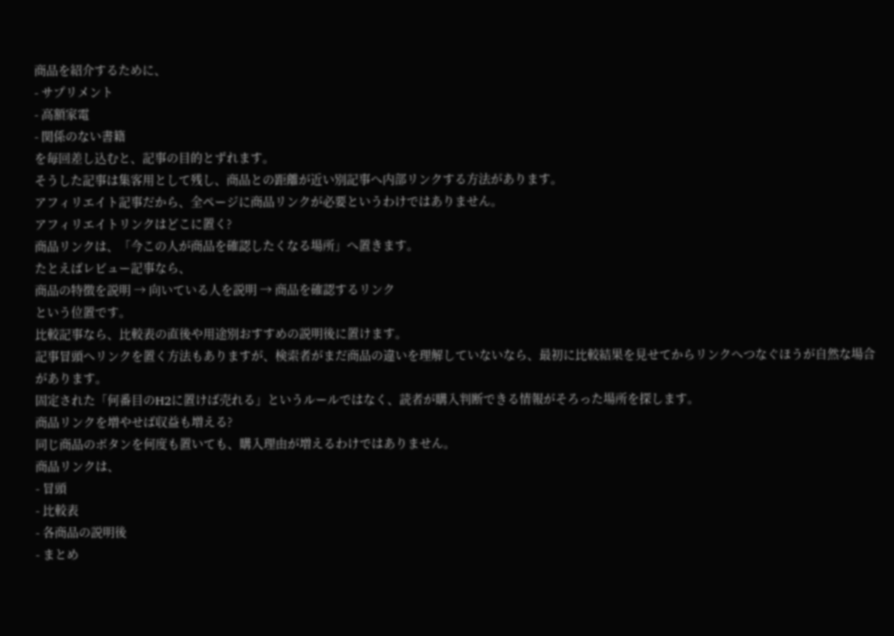商品を紹介するために、
- サプリメント
- 高額家電
- 関係のない書籍
を毎回差し込むと、記事の目的とずれます。
そうした記事は集客用として残し、商品との距離が近い別記事へ内部リンクする方法があります。
アフィリエイト記事だから、全ページに商品リンクが必要というわけではありません。
アフィリエイトリンクはどこに置く?
商品リンクは、「今この人が商品を確認したくなる場所」へ置きます。
たとえばレビュー記事なら、
商品の特徴を説明 → 向いている人を説明 → 商品を確認するリンク
という位置です。
比較記事なら、比較表の直後や用途別おすすめの説明後に置けます。
記事冒頭へリンクを置く方法もありますが、検索者がまだ商品の違いを理解していないなら、最初に比較結果を見せてからリンクへつなぐほうが自然な場合があります。
固定された「何番目のH2に置けば売れる」というルールではなく、読者が購入判断できる情報がそろった場所を探します。
商品リンクを増やせば収益も増える?
同じ商品のボタンを何度も置いても、購入理由が増えるわけではありません。
商品リンクは、
- 冒頭
- 比較表
- 各商品の説明後
- まとめ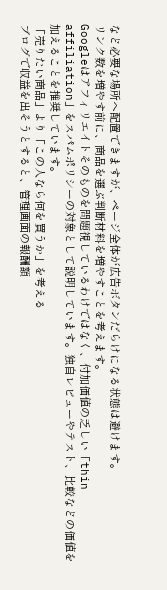など必要な場所へ配置できますが、ページ全体が広告ボタンだらけになる状態は避けます。
リンク数を増やす前に、商品を選ぶ判断材料を増やすことを考えます。
Googleはアフィリエイトそのものを問題視しているわけではなく、付加価値の乏しい「thin affiliation」をスパムポリシーの対象として説明しています。独自レビューやテスト、比較などの価値を加えることを推奨しています。
「売りたい商品」より「この人なら何を買うか」を考える
ブログで収益を出そうとすると、管理画面の報酬額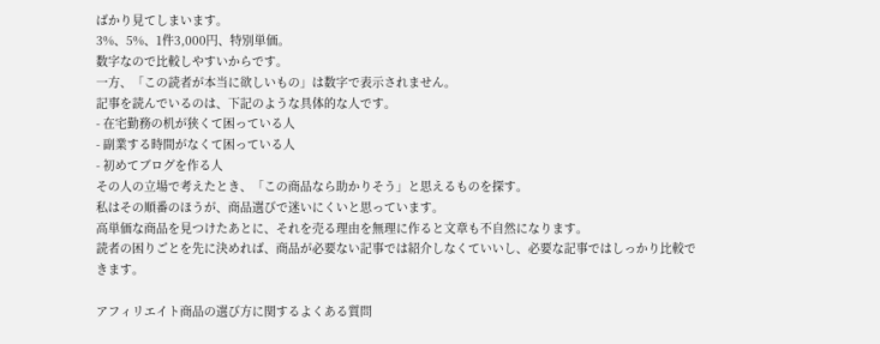ばかり見てしまいます。
3%、5%、1件3,000円、特別単価。
数字なので比較しやすいからです。
一方、「この読者が本当に欲しいもの」は数字で表示されません。
記事を読んでいるのは、下記のような具体的な人です。
- 在宅勤務の机が狭くて困っている人
- 副業する時間がなくて困っている人
- 初めてブログを作る人
その人の立場で考えたとき、「この商品なら助かりそう」と思えるものを探す。
私はその順番のほうが、商品選びで迷いにくいと思っています。
高単価な商品を見つけたあとに、それを売る理由を無理に作ると文章も不自然になります。
読者の困りごとを先に決めれば、商品が必要ない記事では紹介しなくていいし、必要な記事ではしっかり比較できます。

アフィリエイト商品の選び方に関するよくある質問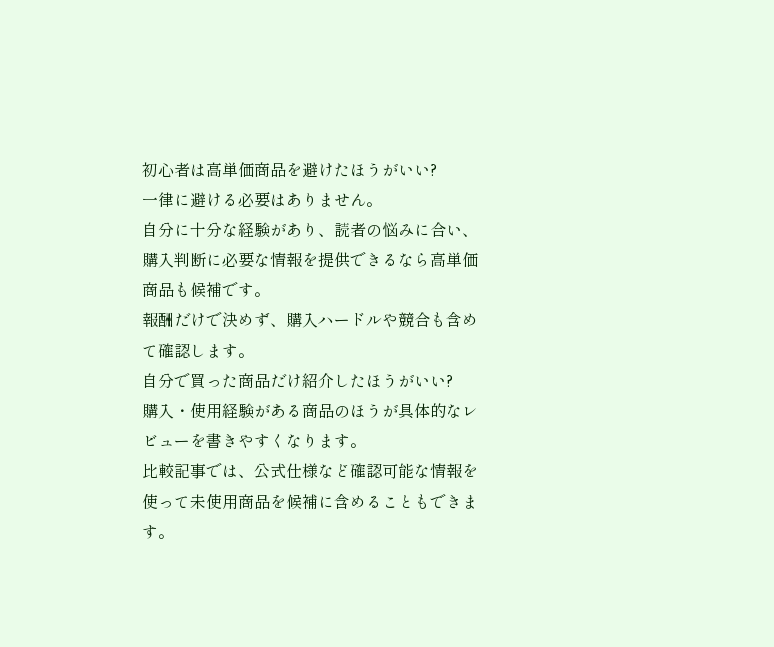初心者は高単価商品を避けたほうがいい?
一律に避ける必要はありません。
自分に十分な経験があり、読者の悩みに合い、購入判断に必要な情報を提供できるなら高単価商品も候補です。
報酬だけで決めず、購入ハードルや競合も含めて確認します。
自分で買った商品だけ紹介したほうがいい?
購入・使用経験がある商品のほうが具体的なレビューを書きやすくなります。
比較記事では、公式仕様など確認可能な情報を使って未使用商品を候補に含めることもできます。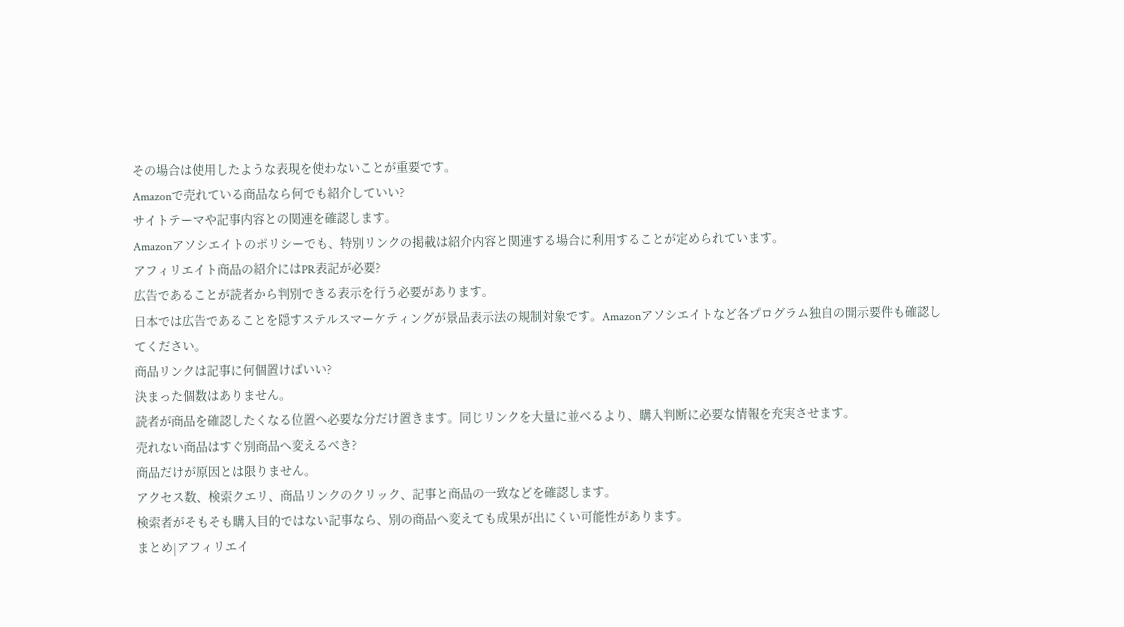その場合は使用したような表現を使わないことが重要です。
Amazonで売れている商品なら何でも紹介していい?
サイトテーマや記事内容との関連を確認します。
Amazonアソシエイトのポリシーでも、特別リンクの掲載は紹介内容と関連する場合に利用することが定められています。
アフィリエイト商品の紹介にはPR表記が必要?
広告であることが読者から判別できる表示を行う必要があります。
日本では広告であることを隠すステルスマーケティングが景品表示法の規制対象です。Amazonアソシエイトなど各プログラム独自の開示要件も確認してください。
商品リンクは記事に何個置けばいい?
決まった個数はありません。
読者が商品を確認したくなる位置へ必要な分だけ置きます。同じリンクを大量に並べるより、購入判断に必要な情報を充実させます。
売れない商品はすぐ別商品へ変えるべき?
商品だけが原因とは限りません。
アクセス数、検索クエリ、商品リンクのクリック、記事と商品の一致などを確認します。
検索者がそもそも購入目的ではない記事なら、別の商品へ変えても成果が出にくい可能性があります。
まとめ|アフィリエイ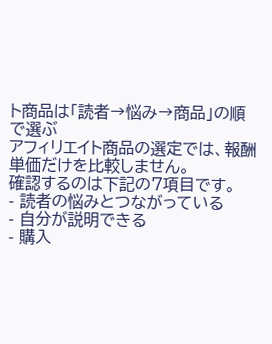ト商品は「読者→悩み→商品」の順で選ぶ
アフィリエイト商品の選定では、報酬単価だけを比較しません。
確認するのは下記の7項目です。
- 読者の悩みとつながっている
- 自分が説明できる
- 購入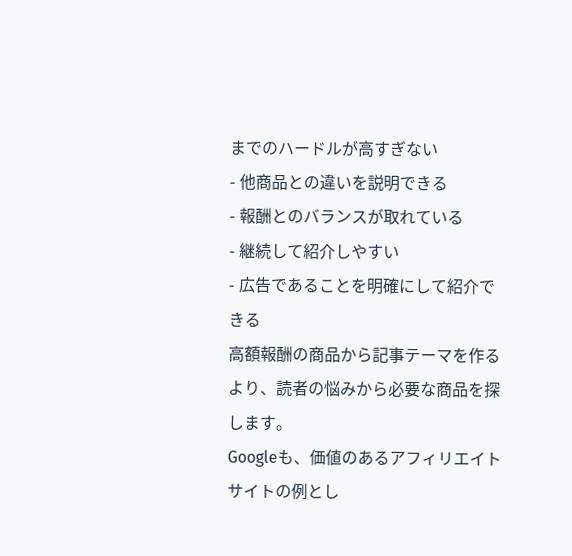までのハードルが高すぎない
- 他商品との違いを説明できる
- 報酬とのバランスが取れている
- 継続して紹介しやすい
- 広告であることを明確にして紹介できる
高額報酬の商品から記事テーマを作るより、読者の悩みから必要な商品を探します。
Googleも、価値のあるアフィリエイトサイトの例とし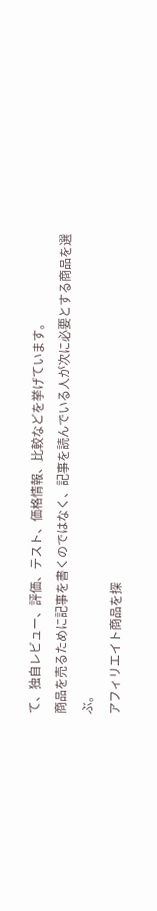て、独自レビュー、評価、テスト、価格情報、比較などを挙げています。
商品を売るために記事を書くのではなく、記事を読んでいる人が次に必要とする商品を選ぶ。
アフィリエイト商品を探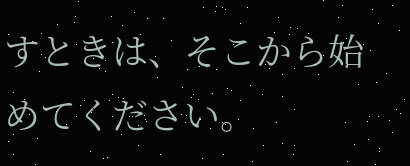すときは、そこから始めてください。